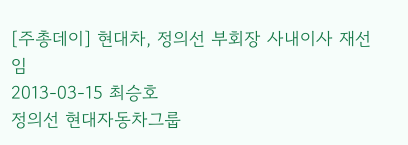[주총데이] 현대차, 정의선 부회장 사내이사 재선임
2013-03-15 최승호
정의선 현대자동차그룹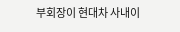부회장이 현대차 사내이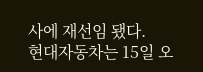사에 재선임 됐다.
현대자동차는 15일 오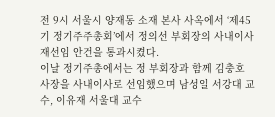전 9시 서울시 양재동 소재 본사 사옥에서 ‘제45기 정기주주총회’에서 정의선 부회장의 사내이사 재선임 안건을 통과시켰다.
이날 정기주총에서는 정 부회장과 함께 김충호 사장을 사내이사로 선임했으며 남성일 서강대 교수, 이유재 서울대 교수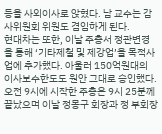등을 사외이사로 앉혔다. 남 교수는 감사위원회 위원도 겸임하게 된다.
현대차는 또한, 이날 주총서 정관변경을 통해 ‘기타제철 및 제강업’을 목적사업에 추가했다. 아울러 150억원대의 이사보수한도도 원안 그대로 승인했다.
오전 9시에 시작한 주총은 9시 25분께 끝났으며 이날 정몽구 회장과 정 부회장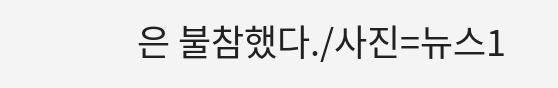은 불참했다./사진=뉴스1